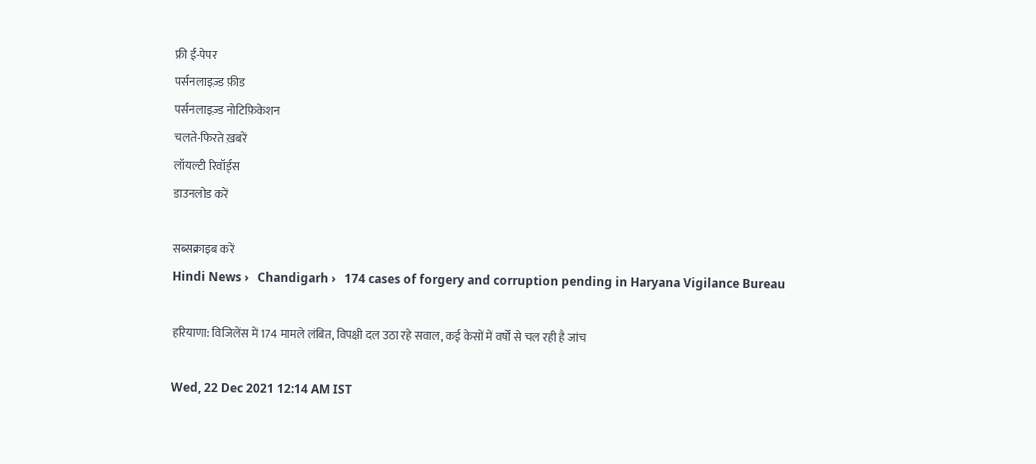फ्री ई-पेपर
पर्सनलाइज़्ड फ़ीड
पर्सनलाइज़्ड नोटिफ़िकेशन
चलते-फिरते ख़बरें
लॉयल्टी रिवॉर्ड्स
डाउनलोड करें

सब्सक्राइब करें
Hindi News ›   Chandigarh ›   174 cases of forgery and corruption pending in Haryana Vigilance Bureau

हरियाणा: विजिलेंस में 174 मामले लंबित, विपक्षी दल उठा रहे सवाल, कई केसों में वर्षों से चल रही है जांच

Wed, 22 Dec 2021 12:14 AM IST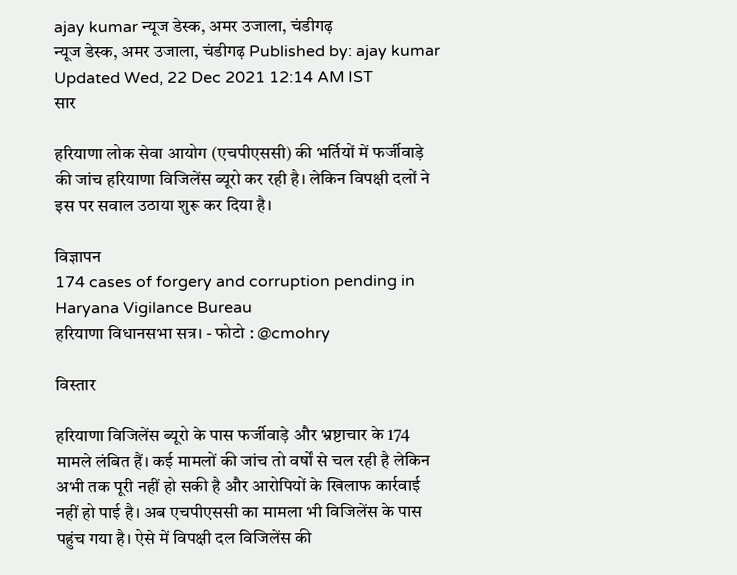ajay kumar न्यूज डेस्क, अमर उजाला, चंडीगढ़
न्यूज डेस्क, अमर उजाला, चंडीगढ़ Published by: ajay kumar Updated Wed, 22 Dec 2021 12:14 AM IST
सार

हरियाणा लोक सेवा आयोग (एचपीएससी) की भर्तियों में फर्जीवाड़े की जांच हरियाणा विजिलेंस ब्यूरो कर रही है। लेकिन विपक्षी दलों ने इस पर सवाल उठाया शुरू कर दिया है।

विज्ञापन
174 cases of forgery and corruption pending in Haryana Vigilance Bureau
हरियाणा विधानसभा सत्र। - फोटो : @cmohry

विस्तार

हरियाणा विजिलेंस ब्यूरो के पास फर्जीवाड़े और भ्रष्टाचार के 174 मामले लंबित हैं। कई मामलों की जांच तो वर्षों से चल रही है लेकिन अभी तक पूरी नहीं हो सकी है और आरोपियों के खिलाफ कार्रवाई नहीं हो पाई है। अब एचपीएससी का मामला भी विजिलेंस के पास पहुंच गया है। ऐसे में विपक्षी दल विजिलेंस की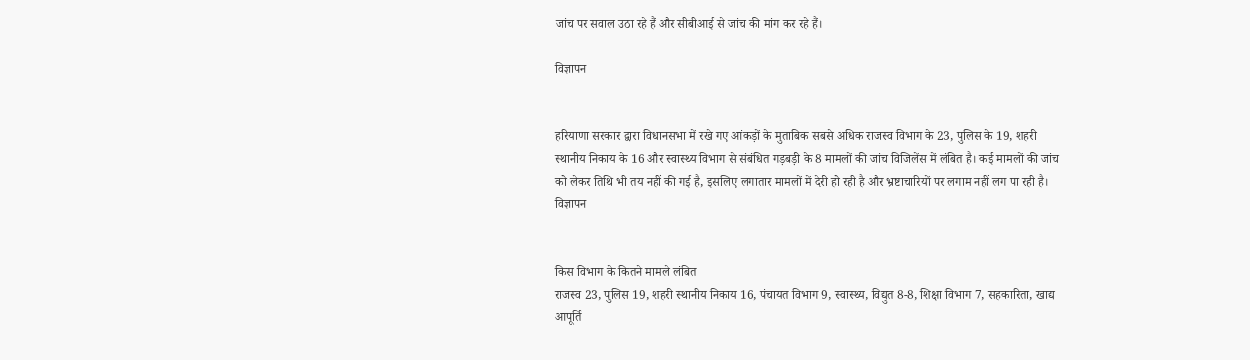जांच पर सवाल उठा रहे हैं और सीबीआई से जांच की मांग कर रहे हैं।

विज्ञापन


हरियाणा सरकार द्वारा विधानसभा में रखे गए आंकड़ों के मुताबिक सबसे अधिक राजस्व विभाग के 23, पुलिस के 19, शहरी स्थानीय निकाय के 16 और स्वास्थ्य विभाग से संबंधित गड़बड़ी के 8 मामलों की जांच विजिलेंस में लंबित है। कई मामलों की जांच को लेकर तिथि भी तय नहीं की गई है, इसलिए लगातार मामलों में देरी हो रही है और भ्रष्टाचारियों पर लगाम नहीं लग पा रही है।
विज्ञापन


किस विभाग के कितने मामले लंबित
राजस्व 23, पुलिस 19, शहरी स्थानीय निकाय 16, पंचायत विभाग 9, स्वास्थ्य, विद्युत 8-8, शिक्षा विभाग 7, सहकारिता, खाद्य आपूर्ति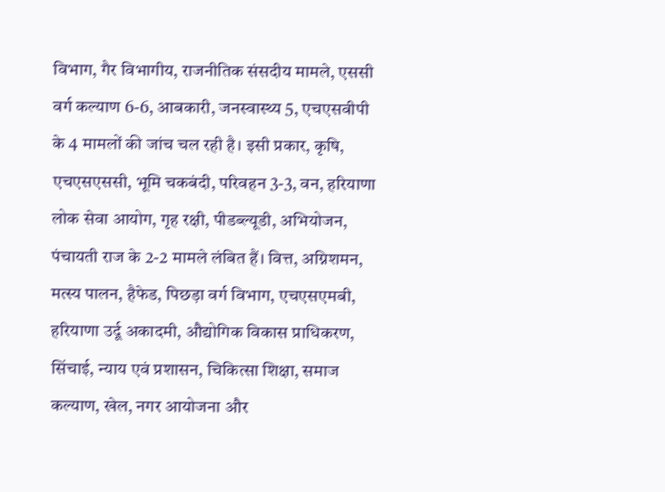विभाग, गैर विभागीय, राजनीतिक संसदीय मामले, एससी वर्ग कल्याण 6-6, आबकारी, जनस्वास्थ्य 5, एचएसवीपी के 4 मामलों की जांच चल रही है। इसी प्रकार, कृषि, एचएसएससी, भूमि चकबंदी, परिवहन 3-3, वन, हरियाणा लोक सेवा आयोग, गृह रक्षी, पीडब्ल्यूडी, अभियोजन, पंचायती राज के 2-2 मामले लंबित हैं। वित्त, अग्निशमन, मत्स्य पालन, हैफेड, पिछड़ा वर्ग विभाग, एचएसएमबी, हरियाणा उर्दू अकादमी, औद्योगिक विकास प्राधिकरण, सिंचाई, न्याय एवं प्रशासन, चिकित्सा शिक्षा, समाज कल्याण, खेल, नगर आयोजना और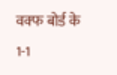वक्फ बोर्ड के 1-1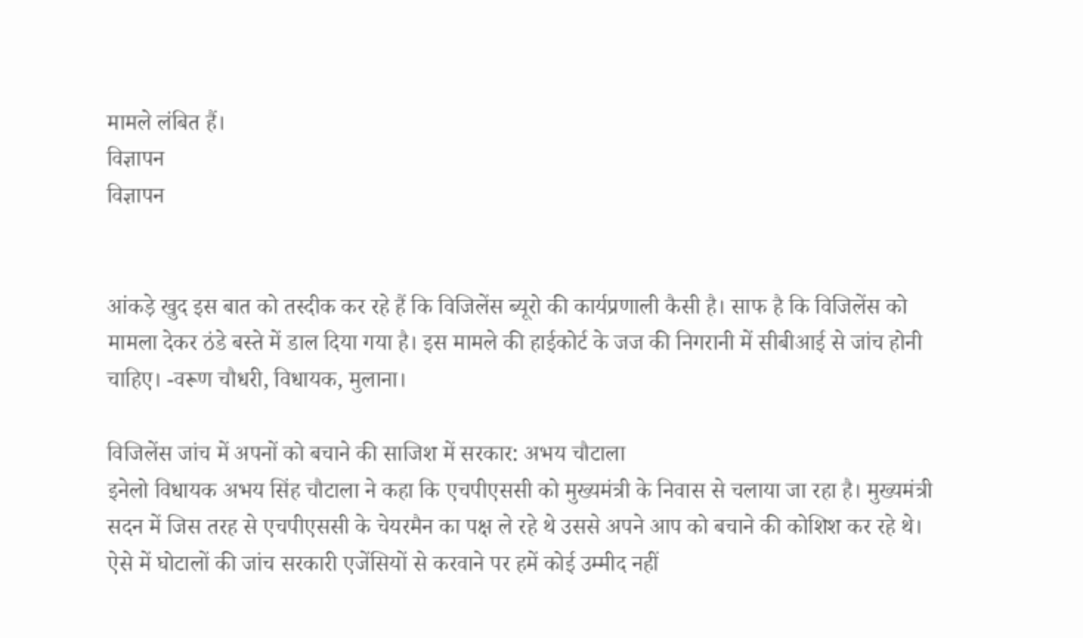मामले लंबित हैं।
विज्ञापन
विज्ञापन


आंकड़े खुद इस बात को तस्दीक कर रहे हैं कि विजिलेंस ब्यूरो की कार्यप्रणाली कैसी है। साफ है कि विजिलेंस को मामला देकर ठंडे बस्ते में डाल दिया गया है। इस मामले की हाईकोर्ट के जज की निगरानी में सीबीआई से जांच होनी चाहिए। -वरूण चौधरी, विधायक, मुलाना।

विजिलेंस जांच में अपनों को बचाने की साजिश में सरकार: अभय चौटाला
इनेलो विधायक अभय सिंह चौटाला ने कहा कि एचपीएससी को मुख्यमंत्री के निवास से चलाया जा रहा है। मुख्यमंत्री सदन में जिस तरह से एचपीएससी के चेयरमैन का पक्ष ले रहे थे उससे अपने आप को बचाने की कोशिश कर रहे थे। ऐसे में घोटालों की जांच सरकारी एजेंसियों से करवाने पर हमें कोई उम्मीद नहीं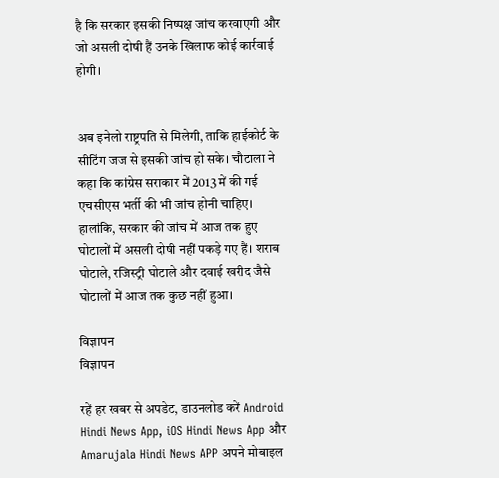है कि सरकार इसकी निष्पक्ष जांच करवाएगी और जो असली दोषी हैं उनके खिलाफ कोई कार्रवाई होगी।


अब इनेलो राष्ट्रपति से मिलेगी, ताकि हाईकोर्ट के सीटिंग जज से इसकी जांच हो सके। चौटाला ने कहा कि कांग्रेस सराकार में 2013 में की गई एचसीएस भर्ती की भी जांच होनी चाहिए। हालांकि, सरकार की जांच में आज तक हुए घोटालों में असली दोषी नहीं पकड़े गए हैं। शराब घोटाले, रजिस्ट्री घोटाले और दवाई खरीद जैसे घोटालों में आज तक कुछ नहीं हुआ।

विज्ञापन
विज्ञापन

रहें हर खबर से अपडेट, डाउनलोड करें Android Hindi News App, iOS Hindi News App और Amarujala Hindi News APP अपने मोबाइल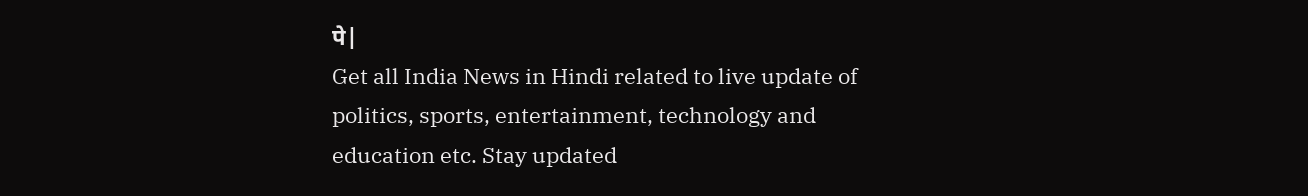पे|
Get all India News in Hindi related to live update of politics, sports, entertainment, technology and education etc. Stay updated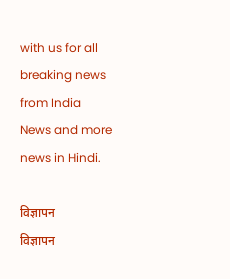with us for all breaking news from India News and more news in Hindi.

विज्ञापन
विज्ञापन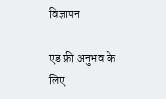विज्ञापन

एड फ्री अनुभव के लिए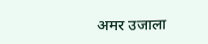अमर उजाला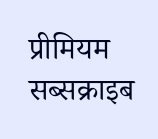प्रीमियम सब्सक्राइब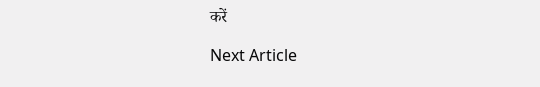करें

Next Article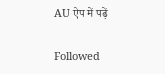AU ऐप में पढ़ें

Followed